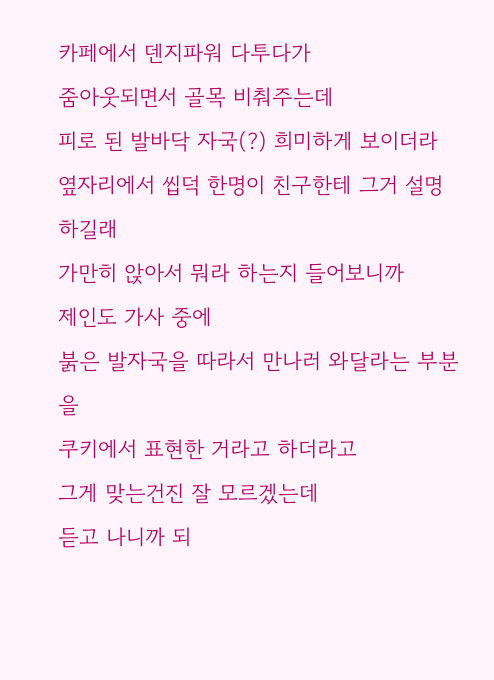카페에서 덴지파워 다투다가
줌아웃되면서 골목 비춰주는데
피로 된 발바닥 자국(?) 희미하게 보이더라
옆자리에서 씹덕 한명이 친구한테 그거 설명하길래
가만히 앉아서 뭐라 하는지 들어보니까
제인도 가사 중에
붉은 발자국을 따라서 만나러 와달라는 부분을
쿠키에서 표현한 거라고 하더라고
그게 맞는건진 잘 모르겠는데
듣고 나니까 되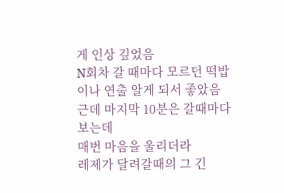게 인상 깊었음
N회차 갈 때마다 모르던 떡밥이나 연출 알게 되서 좋았음
근데 마지막 10분은 갈때마다 보는데
매번 마음을 울리더라
레제가 달려갈때의 그 긴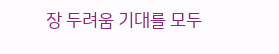장 두려움 기대를 모두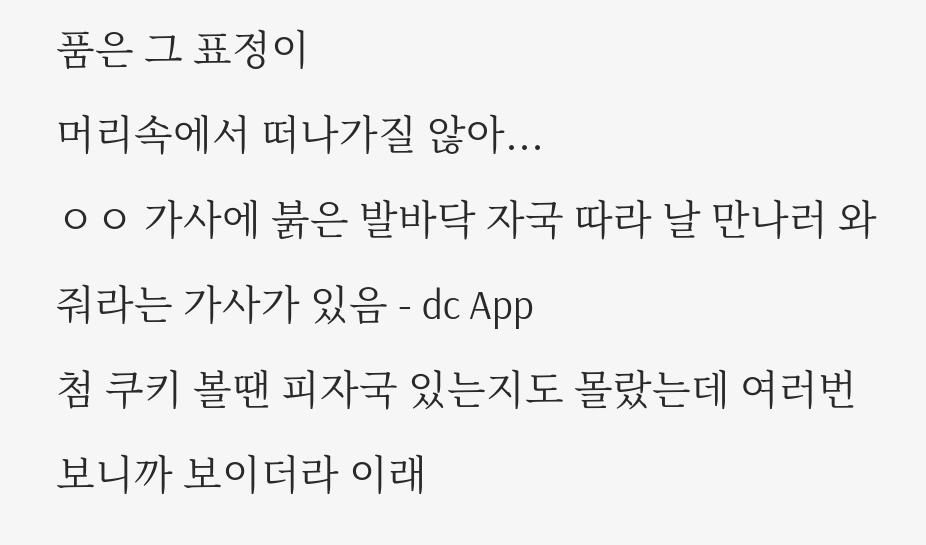품은 그 표정이
머리속에서 떠나가질 않아...
ㅇㅇ 가사에 붉은 발바닥 자국 따라 날 만나러 와줘라는 가사가 있음 - dc App
첨 쿠키 볼땐 피자국 있는지도 몰랐는데 여러번 보니까 보이더라 이래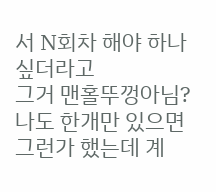서 N회차 해야 하나 싶더라고
그거 맨홀뚜껑아님? 나도 한개만 있으면 그런가 했는데 계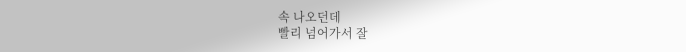속 나오던데
빨리 넘어가서 잘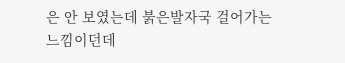은 안 보였는데 붉은발자국 걸어가는 느낌이던데